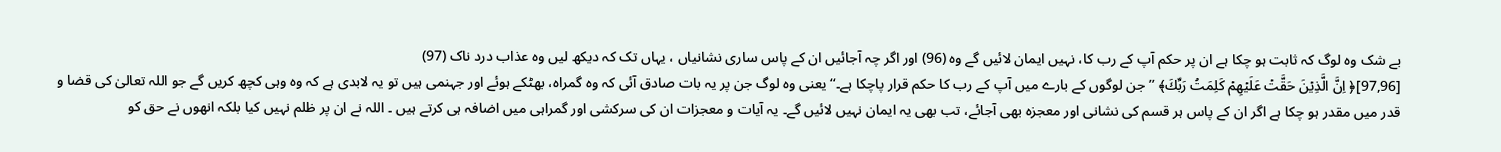بے شک وہ لوگ کہ ثابت ہو چکا ہے ان پر حکم آپ کے رب کا، نہیں ایمان لائیں گے وہ (96) اور اگر چہ آجائیں ان کے پاس ساری نشانیاں ، یہاں تک کہ دیکھ لیں وہ عذاب درد ناک (97)
[97,96]﴿ اِنَّ الَّذِيۡنَ حَقَّتۡ عَلَيۡهِمۡ كَلِمَتُ رَبِّكَ﴾ ’’جن لوگوں کے بارے میں آپ کے رب کا حکم قرار پاچکا ہے۔‘‘ یعنی وہ لوگ جن پر یہ بات صادق آئی کہ وہ گمراہ، بھٹکے ہوئے اور جہنمی ہیں تو یہ لابدی ہے کہ وہ وہی کچھ کریں گے جو اللہ تعالیٰ کی قضا و قدر میں مقدر ہو چکا ہے اگر ان کے پاس ہر قسم کی نشانی اور معجزہ بھی آجائے، تب بھی یہ ایمان نہیں لائیں گے۔ یہ آیات و معجزات ان کی سرکشی اور گمراہی میں اضافہ ہی کرتے ہیں ۔ اللہ نے ان پر ظلم نہیں کیا بلکہ انھوں نے حق کو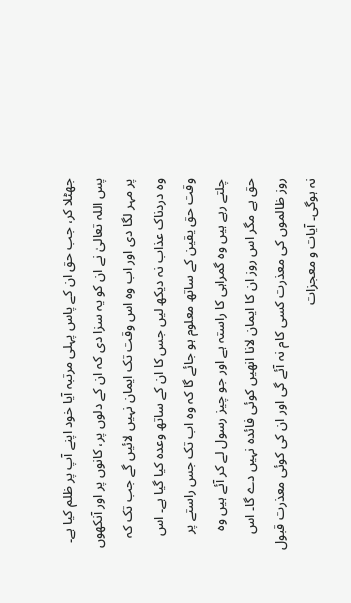جھٹلا کر، جب حق ان کے پاس پہلی مرتبہ آیا خود اپنے آپ پر ظلم کیا ہے۔ پس اللہ تعالیٰ نے ان کو یہ سزا دی کہ ان کے دلوں پر، کانوں پر اور آنکھوں پر مہر لگا دی اور اب وہ اس وقت تک ایمان نہیں لائیں گے جب تک کہ وہ دردناک عذاب نہ دیکھ لیں جس کا ان کے ساتھ وعدہ کیا گیا ہے۔ اس وقت حق یقین کے ساتھ معلوم ہو جائے گا کہ وہ اب تک جس راستے پر چلتے رہے ہیں وہ گمراہی کا راستہ ہے اور جو چیز رسول لے کر آئے ہیں وہ حق ہے مگر اس روز ان کا ایمان لانا انھیں کوئی فائدہ نہیں دے گا۔ اس روز ظالموں کی معذرت کسی کام نہ آئے گی اور ان کی کوئی معذرت قبول نہ ہوگی۔ آیات و معجزات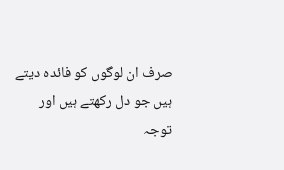صرف ان لوگوں کو فائدہ دیتے ہیں جو دل رکھتے ہیں اور توجہ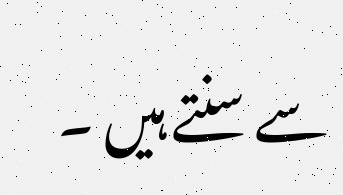سے سنتے ہیں ۔